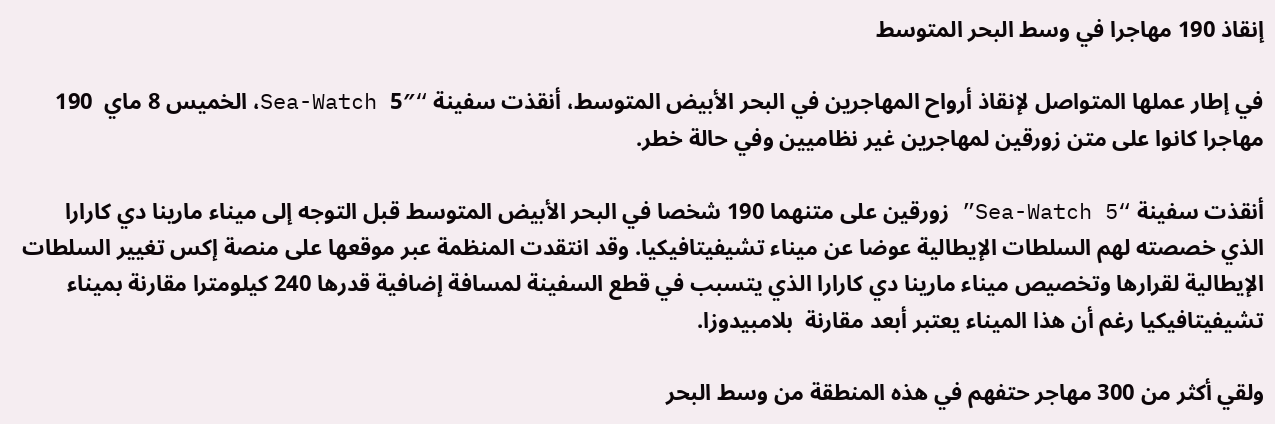إنقاذ 190 مهاجرا في وسط البحر المتوسط

في إطار عملها المتواصل لإنقاذ أرواح المهاجرين في البحر الأبيض المتوسط، أنقذت سفينة “Sea-Watch 5″، الخميس 8 ماي  190 مهاجرا كانوا على متن زورقين لمهاجرين غير نظاميين وفي حالة خطر.

أنقذت سفينة “Sea-Watch 5” زورقين على متنهما 190 شخصا في البحر الأبيض المتوسط قبل التوجه إلى ميناء مارينا دي كارارا الذي خصصته لهم السلطات الإيطالية عوضا عن ميناء تشيفيتافيكيا. وقد انتقدت المنظمة عبر موقعها على منصة إكس تغيير السلطات الإيطالية لقرارها وتخصيص ميناء مارينا دي كارارا الذي يتسبب في قطع السفينة لمسافة إضافية قدرها 240 كيلومترا مقارنة بميناء تشيفيتافيكيا رغم أن هذا الميناء يعتبر أبعد مقارنة  بلامبيدوزا.

ولقي أكثر من 300 مهاجر حتفهم في هذه المنطقة من وسط البحر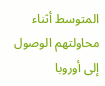المتوسط أثناء محاولتهم الوصول إلى أوروبا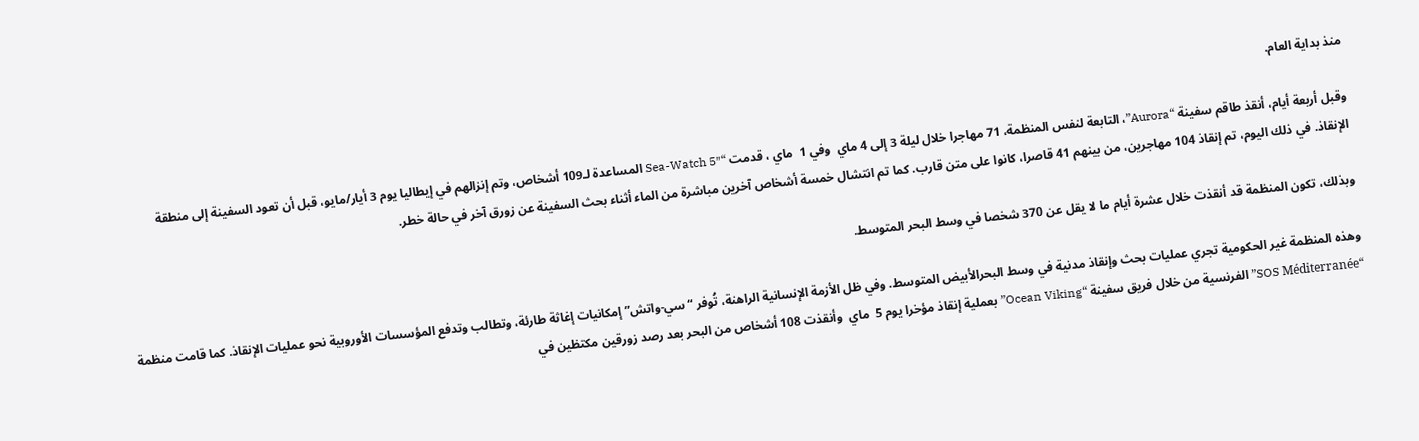منذ بداية العام.

وقبل أربعة أيام، أنقذ طاقم سفينة “Aurora”، التابعة لنفس المنظمة، 71 مهاجرا خلال ليلة 3 إلى 4 ماي  وفي 1  ماي ، قدمت “Sea-Watch 5″ المساعدة لـ109 أشخاص، وتم إنزالهم في إيطاليا يوم 3 أيار/مايو، قبل أن تعود السفينة إلى منطقة الإنقاذ. في ذلك اليوم، تم إنقاذ 104 مهاجرين، من بينهم 41 قاصرا، كانوا على متن قارب. كما تم انتشال خمسة أشخاص آخرين مباشرة من الماء أثناء بحث السفينة عن زورق آخر في حالة خطر.

وبذلك، تكون المنظمة قد أنقذت خلال عشرة أيام ما لا يقل عن 370 شخصا في وسط البحر المتوسط.

وهذه المنظمة غير الحكومية تجري عمليات بحث وإنقاذ مدنية في وسط البحرالأبيض المتوسط. وفي ظل الأزمة الإنسانية الراهنة، تُوفر “سي-واتش” إمكانيات إغاثة طارئة، وتطالب وتدفع المؤسسات الأوروبية نحو عمليات الإنقاذ. كما قامت منظمة “SOS Méditerranée” الفرنسية من خلال فريق سفينة “Ocean Viking” بعملية إنقاذ مؤخرا يوم 5  ماي  وأنقذت 108 أشخاص من البحر بعد رصد زورقين مكتظين في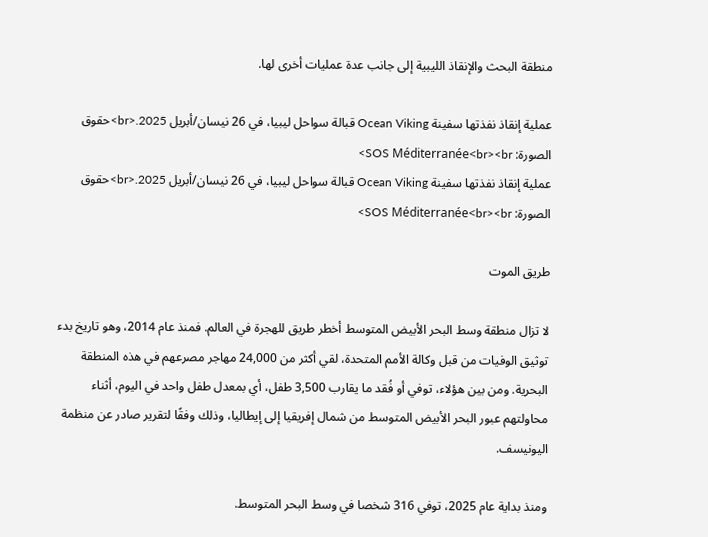منطقة البحث والإنقاذ الليبية إلى جانب عدة عمليات أخرى لها.

عملية إنقاذ نفذتها سفينة Ocean Viking قبالة سواحل ليبيا، في 26 نيسان/أبريل 2025.<br>حقوق الصورة: SOS Méditerranée<br><br>
عملية إنقاذ نفذتها سفينة Ocean Viking قبالة سواحل ليبيا، في 26 نيسان/أبريل 2025.<br>حقوق الصورة: SOS Méditerranée<br><br>

طريق الموت

لا تزال منطقة وسط البحر الأبيض المتوسط أخطر طريق للهجرة في العالم. فمنذ عام 2014، وهو تاريخ بدء توثيق الوفيات من قبل وكالة الأمم المتحدة، لقي أكثر من 24,000 مهاجر مصرعهم في هذه المنطقة البحرية. ومن بين هؤلاء، توفي أو فُقد ما يقارب 3,500 طفل، أي بمعدل طفل واحد في اليوم، أثناء محاولتهم عبور البحر الأبيض المتوسط من شمال إفريقيا إلى إيطاليا، وذلك وفقًا لتقرير صادر عن منظمة اليونيسف.

ومنذ بداية عام 2025، توفي 316 شخصا في وسط البحر المتوسط.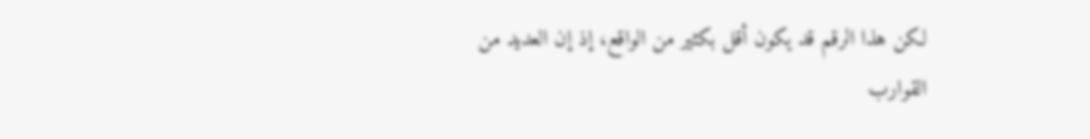لكن هذا الرقم قد يكون أقل بكثير من الواقع، إذ إن العديد من القوارب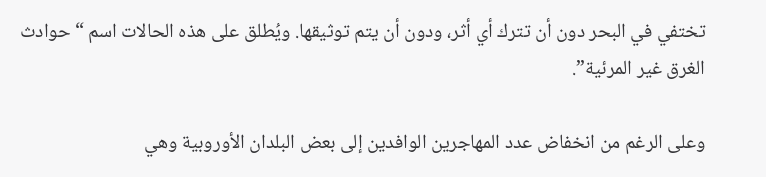تختفي في البحر دون أن تترك أي أثر، ودون أن يتم توثيقها. ويُطلق على هذه الحالات اسم “حوادث الغرق غير المرئية”.

وعلى الرغم من انخفاض عدد المهاجرين الوافدين إلى بعض البلدان الأوروبية وهي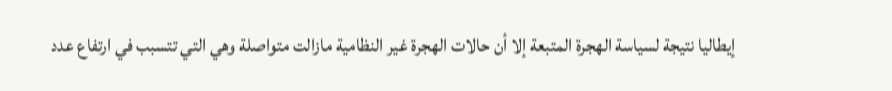إيطاليا نتيجة لسياسة الهجرة المتبعة إلا أن حالات الهجرة غير النظامية مازالت متواصلة وهي التي تتسبب في ارتفاع عدد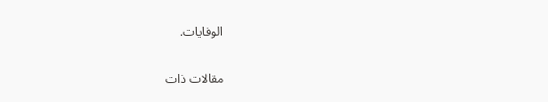الوفايات.

مقالات ذات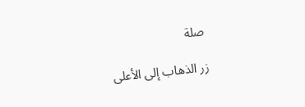صلة

زر الذهاب إلى الأعلى